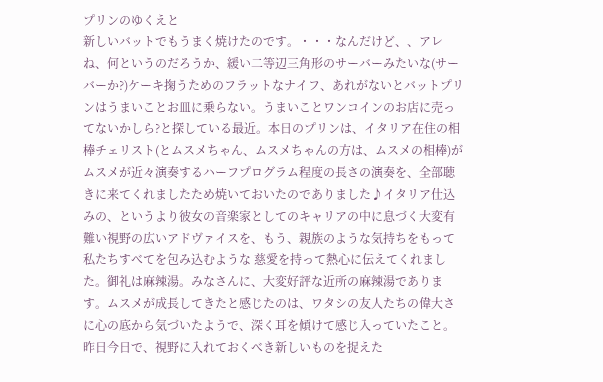プリンのゆくえと
新しいバットでもうまく焼けたのです。・・・なんだけど、、アレね、何というのだろうか、緩い二等辺三角形のサーバーみたいな(サーバーか?)ケーキ掬うためのフラットなナイフ、あれがないとバットプリンはうまいことお皿に乗らない。うまいことワンコインのお店に売ってないかしら?と探している最近。本日のプリンは、イタリア在住の相棒チェリスト(とムスメちゃん、ムスメちゃんの方は、ムスメの相棒)がムスメが近々演奏するハーフプログラム程度の長さの演奏を、全部聴きに来てくれましたため焼いておいたのでありました♪イタリア仕込みの、というより彼女の音楽家としてのキャリアの中に息づく大変有難い視野の広いアドヴァイスを、もう、親族のような気持ちをもって私たちすべてを包み込むような 慈愛を持って熱心に伝えてくれました。御礼は麻辣湯。みなさんに、大変好評な近所の麻辣湯であります。ムスメが成長してきたと感じたのは、ワタシの友人たちの偉大さに心の底から気づいたようで、深く耳を傾けて感じ入っていたこと。昨日今日で、視野に入れておくべき新しいものを捉えた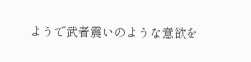ようで武者震いのような意欲を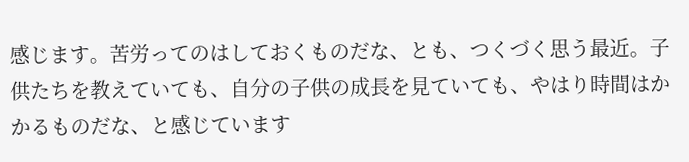感じます。苦労ってのはしておくものだな、とも、つくづく思う最近。子供たちを教えていても、自分の子供の成長を見ていても、やはり時間はかかるものだな、と感じています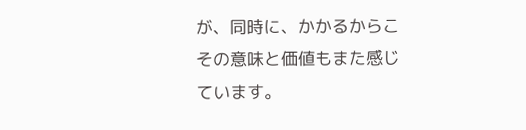が、同時に、かかるからこその意味と価値もまた感じています。